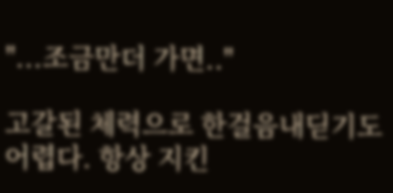"...조금만더 가면.."

고갈된 체력으로 한걸음내딛기도 어렵다. 항상 지킨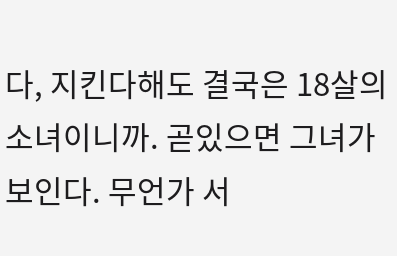다, 지킨다해도 결국은 18살의 소녀이니까. 곧있으면 그녀가 보인다. 무언가 서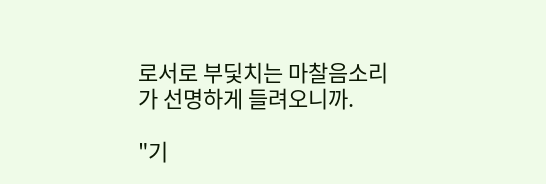로서로 부딫치는 마찰음소리가 선명하게 들려오니까.

"기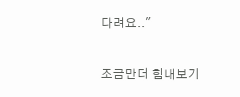다려요.."

조금만더 힘내보기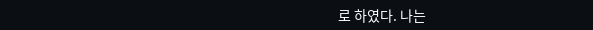로 하였다. 나는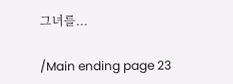그녀를...

/Main ending page 23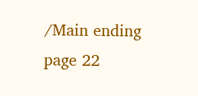/Main ending page 22